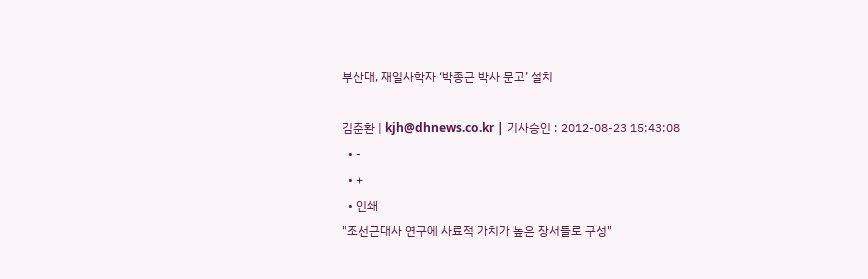부산대, 재일사학자 ‘박종근 박사 문고’ 설치

김준환 | kjh@dhnews.co.kr | 기사승인 : 2012-08-23 15:43:08
  • -
  • +
  • 인쇄
"조선근대사 연구에 사료적 가치가 높은 장서들로 구성"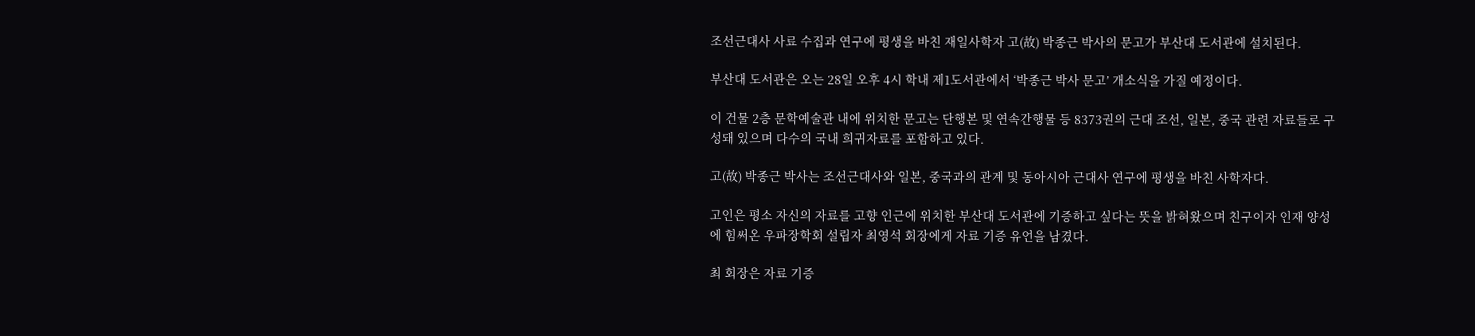조선근대사 사료 수집과 연구에 평생을 바친 재일사학자 고(故) 박종근 박사의 문고가 부산대 도서관에 설치된다.

부산대 도서관은 오는 28일 오후 4시 학내 제1도서관에서 ‘박종근 박사 문고’ 개소식을 가질 예정이다.

이 건물 2층 문학예술관 내에 위치한 문고는 단행본 및 연속간행물 등 8373권의 근대 조선, 일본, 중국 관련 자료들로 구성돼 있으며 다수의 국내 희귀자료를 포함하고 있다.

고(故) 박종근 박사는 조선근대사와 일본, 중국과의 관계 및 동아시아 근대사 연구에 평생을 바친 사학자다.

고인은 평소 자신의 자료를 고향 인근에 위치한 부산대 도서관에 기증하고 싶다는 뜻을 밝혀왔으며 친구이자 인재 양성에 힘써온 우파장학회 설립자 최영석 회장에게 자료 기증 유언을 남겼다.

최 회장은 자료 기증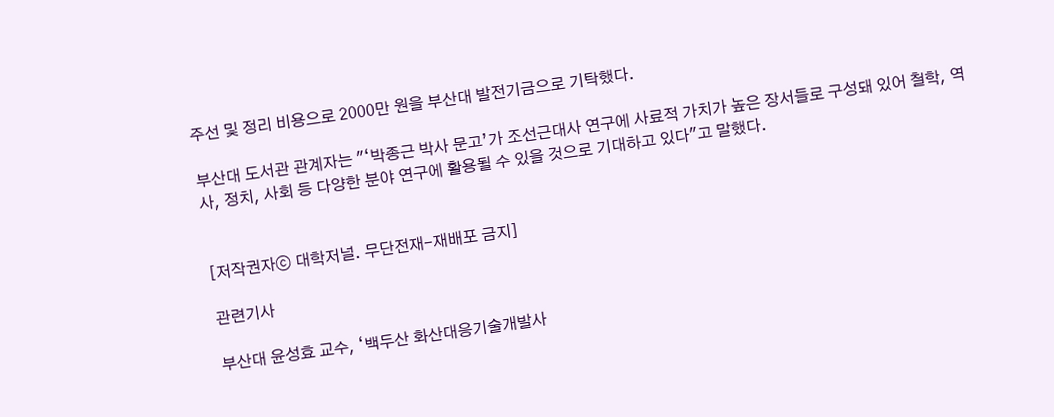주선 및 정리 비용으로 2000만 원을 부산대 발전기금으로 기탁했다.

부산대 도서관 관계자는 "‘박종근 박사 문고’가 조선근대사 연구에 사료적 가치가 높은 장서들로 구성돼 있어 철학, 역사, 정치, 사회 등 다양한 분야 연구에 활용될 수 있을 것으로 기대하고 있다"고 말했다.


[저작권자ⓒ 대학저널. 무단전재-재배포 금지]

관련기사

부산대 윤성효 교수, ‘백두산 화산대응기술개발사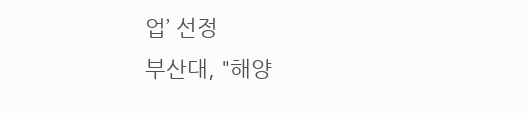업’ 선정
부산대, "해양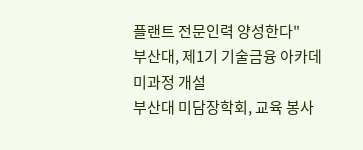플랜트 전문인력 양성한다"
부산대, 제1기 기술금융 아카데미과정 개설
부산대 미담장학회, 교육 봉사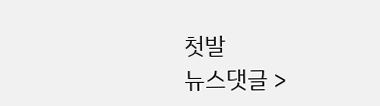첫발
뉴스댓글 >